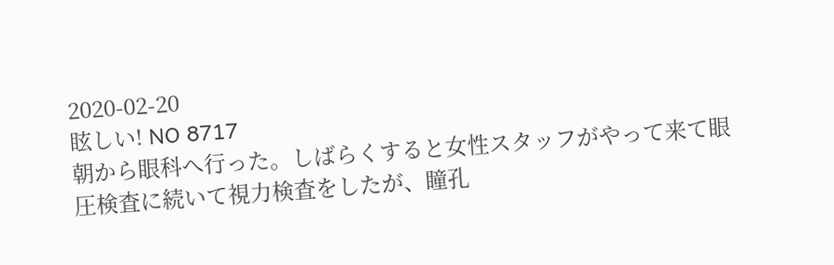2020-02-20
眩しい! NO 8717
朝から眼科へ行った。しばらくすると女性スタッフがやって来て眼圧検査に続いて視力検査をしたが、瞳孔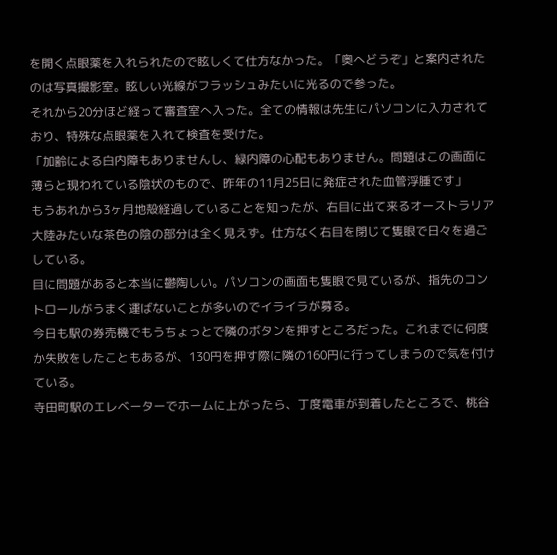を開く点眼薬を入れられたので眩しくて仕方なかった。「奥へどうぞ」と案内されたのは写真撮影室。眩しい光線がフラッシュみたいに光るので参った。
それから20分ほど経って審査室へ入った。全ての情報は先生にパソコンに入力されており、特殊な点眼薬を入れて検査を受けた。
「加齢による白内障もありませんし、緑内障の心配もありません。問題はこの画面に薄らと現われている陰状のもので、昨年の11月25日に発症された血管浮腫です」
もうあれから3ヶ月地殻経過していることを知ったが、右目に出て来るオーストラリア大陸みたいな茶色の陰の部分は全く見えず。仕方なく右目を閉じて隻眼で日々を過ごしている。
目に問題があると本当に鬱陶しい。パソコンの画面も隻眼で見ているが、指先のコントロールがうまく運ばないことが多いのでイライラが募る。
今日も駅の券売機でもうちょっとで隣のボタンを押すところだった。これまでに何度か失敗をしたこともあるが、130円を押す際に隣の160円に行ってしまうので気を付けている。
寺田町駅のエレベーターでホームに上がったら、丁度電車が到着したところで、桃谷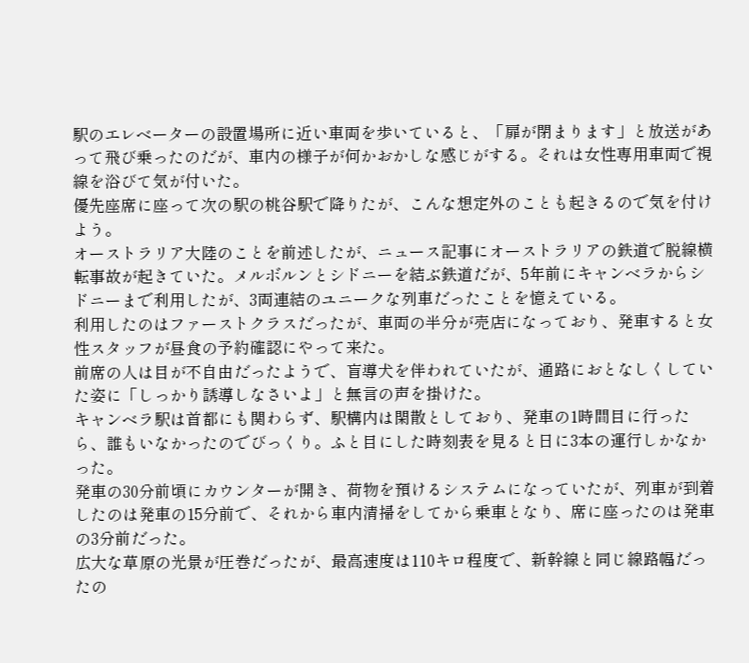駅のエレベーターの設置場所に近い車両を歩いていると、「扉が閉まります」と放送があって飛び乗ったのだが、車内の様子が何かおかしな感じがする。それは女性専用車両で視線を浴びて気が付いた。
優先座席に座って次の駅の桃谷駅で降りたが、こんな想定外のことも起きるので気を付けよう。
オーストラリア大陸のことを前述したが、ニュース記事にオーストラリアの鉄道で脱線横転事故が起きていた。メルボルンとシドニーを結ぶ鉄道だが、5年前にキャンベラからシドニーまで利用したが、3両連結のユニークな列車だったことを憶えている。
利用したのはファーストクラスだったが、車両の半分が売店になっており、発車すると女性スタッフが昼食の予約確認にやって来た。
前席の人は目が不自由だったようで、盲導犬を伴われていたが、通路におとなしくしていた姿に「しっかり誘導しなさいよ」と無言の声を掛けた。
キャンベラ駅は首都にも関わらず、駅構内は閑散としており、発車の1時間目に行ったら、誰もいなかったのでびっくり。ふと目にした時刻表を見ると日に3本の運行しかなかった。
発車の30分前頃にカウンターが開き、荷物を預けるシステムになっていたが、列車が到着したのは発車の15分前で、それから車内清掃をしてから乗車となり、席に座ったのは発車の3分前だった。
広大な草原の光景が圧巻だったが、最高速度は110キロ程度で、新幹線と同じ線路幅だったの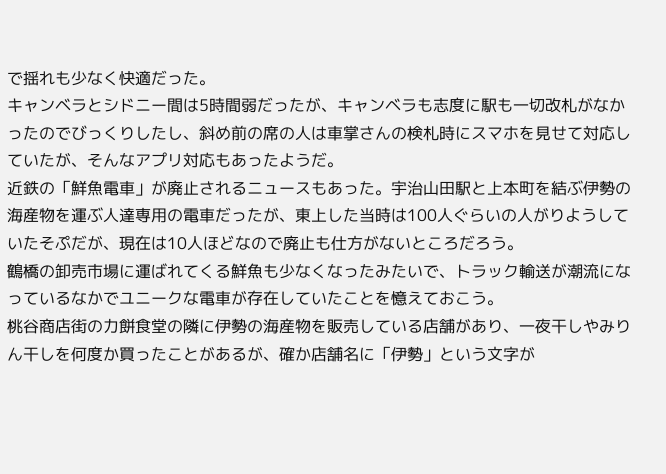で揺れも少なく快適だった。
キャンベラとシドニー間は5時間弱だったが、キャンベラも志度に駅も一切改札がなかったのでびっくりしたし、斜め前の席の人は車掌さんの検札時にスマホを見せて対応していたが、そんなアプリ対応もあったようだ。
近鉄の「鮮魚電車」が廃止されるニュースもあった。宇治山田駅と上本町を結ぶ伊勢の海産物を運ぶ人達専用の電車だったが、東上した当時は100人ぐらいの人がりようしていたそぷだが、現在は10人ほどなので廃止も仕方がないところだろう。
鶴橋の卸売市場に運ばれてくる鮮魚も少なくなったみたいで、トラック輸送が潮流になっているなかでユニークな電車が存在していたことを憶えておこう。
桃谷商店街の力餅食堂の隣に伊勢の海産物を販売している店舗があり、一夜干しやみりん干しを何度か買ったことがあるが、確か店舗名に「伊勢」という文字が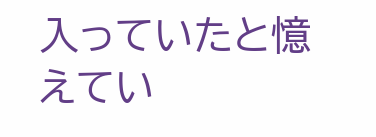入っていたと憶えてい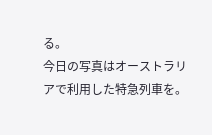る。
今日の写真はオーストラリアで利用した特急列車を。